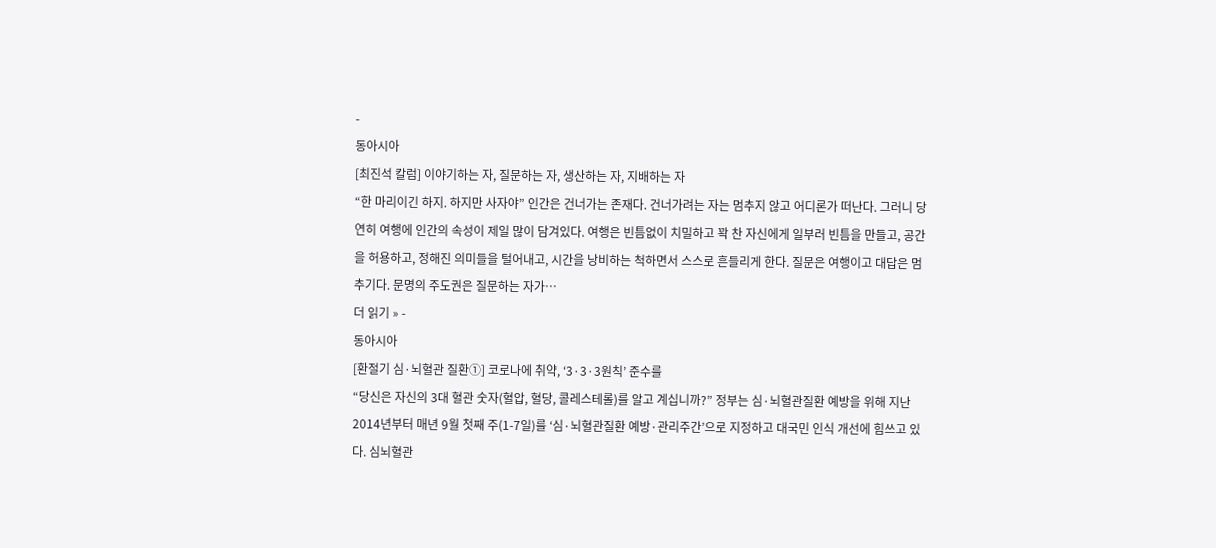-
동아시아
[최진석 칼럼] 이야기하는 자, 질문하는 자, 생산하는 자, 지배하는 자
“한 마리이긴 하지. 하지만 사자야” 인간은 건너가는 존재다. 건너가려는 자는 멈추지 않고 어디론가 떠난다. 그러니 당연히 여행에 인간의 속성이 제일 많이 담겨있다. 여행은 빈틈없이 치밀하고 꽉 찬 자신에게 일부러 빈틈을 만들고, 공간을 허용하고, 정해진 의미들을 털어내고, 시간을 낭비하는 척하면서 스스로 흔들리게 한다. 질문은 여행이고 대답은 멈추기다. 문명의 주도권은 질문하는 자가…
더 읽기 » -
동아시아
[환절기 심·뇌혈관 질환①] 코로나에 취약, ‘3·3·3원칙’ 준수를
“당신은 자신의 3대 혈관 숫자(혈압, 혈당, 콜레스테롤)를 알고 계십니까?” 정부는 심·뇌혈관질환 예방을 위해 지난 2014년부터 매년 9월 첫째 주(1-7일)를 ‘심·뇌혈관질환 예방·관리주간’으로 지정하고 대국민 인식 개선에 힘쓰고 있다. 심뇌혈관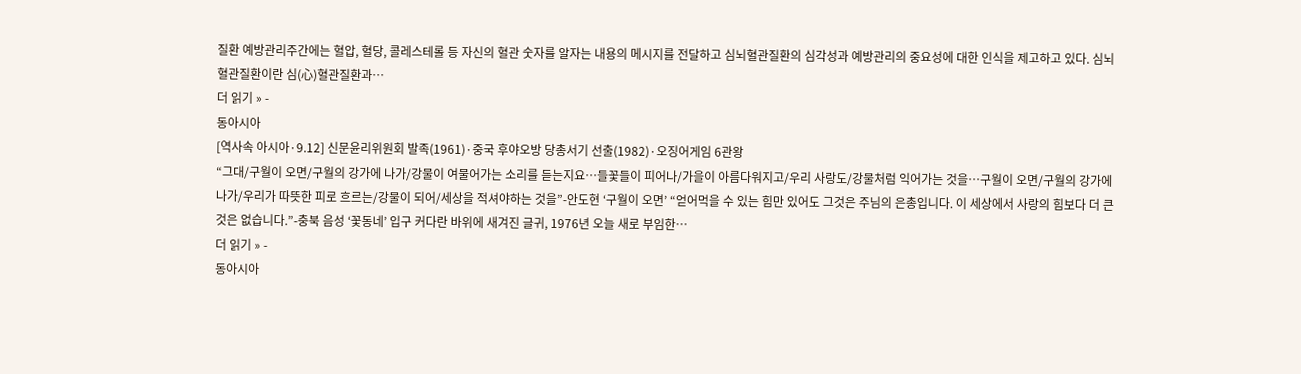질환 예방관리주간에는 혈압, 혈당, 콜레스테롤 등 자신의 혈관 숫자를 알자는 내용의 메시지를 전달하고 심뇌혈관질환의 심각성과 예방관리의 중요성에 대한 인식을 제고하고 있다. 심뇌혈관질환이란 심(心)혈관질환과…
더 읽기 » -
동아시아
[역사속 아시아·9.12] 신문윤리위원회 발족(1961)·중국 후야오방 당총서기 선출(1982)·오징어게임 6관왕
“그대/구월이 오면/구월의 강가에 나가/강물이 여물어가는 소리를 듣는지요…들꽃들이 피어나/가을이 아름다워지고/우리 사랑도/강물처럼 익어가는 것을…구월이 오면/구월의 강가에 나가/우리가 따뜻한 피로 흐르는/강물이 되어/세상을 적셔야하는 것을”-안도현 ‘구월이 오면’ “얻어먹을 수 있는 힘만 있어도 그것은 주님의 은총입니다. 이 세상에서 사랑의 힘보다 더 큰 것은 없습니다.”-충북 음성 ‘꽃동네’ 입구 커다란 바위에 새겨진 글귀, 1976년 오늘 새로 부임한…
더 읽기 » -
동아시아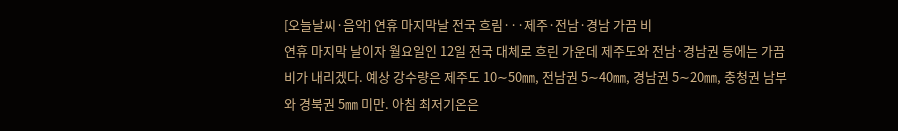[오늘날씨·음악] 연휴 마지막날 전국 흐림···제주·전남·경남 가끔 비
연휴 마지막 날이자 월요일인 12일 전국 대체로 흐린 가운데 제주도와 전남·경남권 등에는 가끔 비가 내리겠다. 예상 강수량은 제주도 10∼50㎜, 전남권 5∼40㎜, 경남권 5∼20㎜, 충청권 남부와 경북권 5㎜ 미만. 아침 최저기온은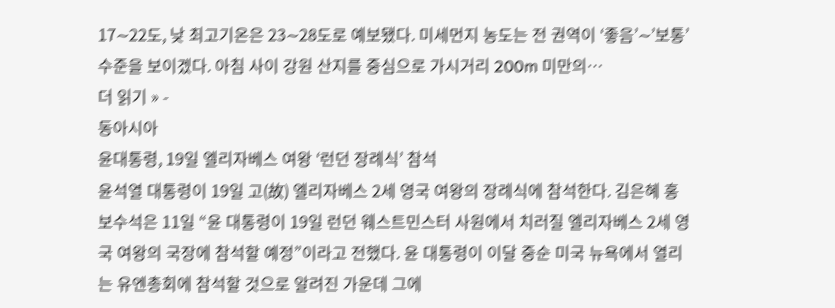17∼22도, 낮 최고기온은 23∼28도로 예보됐다. 미세먼지 농도는 전 권역이 ‘좋음’∼’보통’ 수준을 보이겠다. 아침 사이 강원 산지를 중심으로 가시거리 200m 미만의…
더 읽기 » -
동아시아
윤대통령, 19일 엘리자베스 여왕 ‘런던 장례식’ 참석
윤석열 대통령이 19일 고(故) 엘리자베스 2세 영국 여왕의 장례식에 참석한다. 김은혜 홍보수석은 11일 “윤 대통령이 19일 런던 웨스트민스터 사원에서 치러질 엘리자베스 2세 영국 여왕의 국장에 참석할 예정”이라고 전했다. 윤 대통령이 이달 중순 미국 뉴욕에서 열리는 유엔총회에 참석할 것으로 알려진 가운데 그에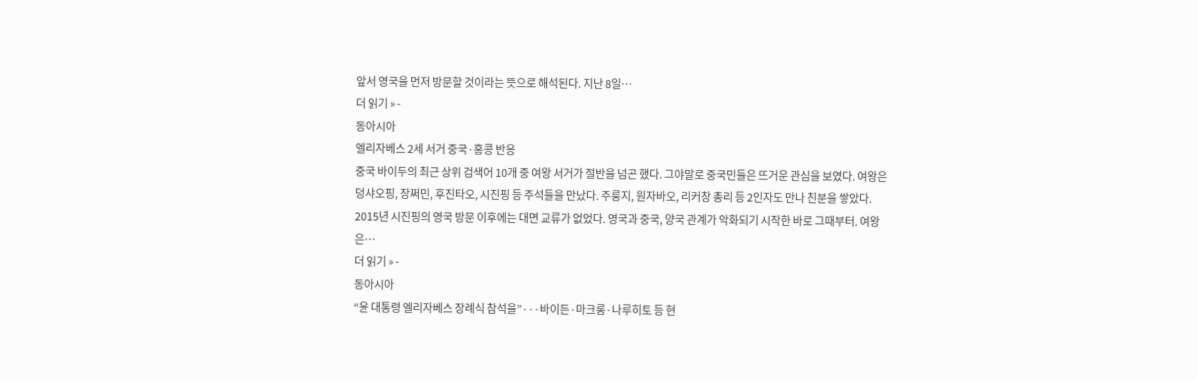앞서 영국을 먼저 방문할 것이라는 뜻으로 해석된다. 지난 8일…
더 읽기 » -
동아시아
엘리자베스 2세 서거 중국·홍콩 반응
중국 바이두의 최근 상위 검색어 10개 중 여왕 서거가 절반을 넘곤 했다. 그야말로 중국민들은 뜨거운 관심을 보였다. 여왕은 덩샤오핑, 장쩌민, 후진타오, 시진핑 등 주석들을 만났다. 주룽지, 원자바오, 리커창 총리 등 2인자도 만나 친분을 쌓았다. 2015년 시진핑의 영국 방문 이후에는 대면 교류가 없었다. 영국과 중국, 양국 관계가 악화되기 시작한 바로 그때부터. 여왕은…
더 읽기 » -
동아시아
“윤 대통령 엘리자베스 장례식 참석을”···바이든·마크롱·나루히토 등 현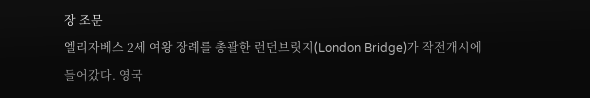장 조문
엘리자베스 2세 여왕 장례를 총괄한 런던브릿지(London Bridge)가 작전개시에 들어갔다. 영국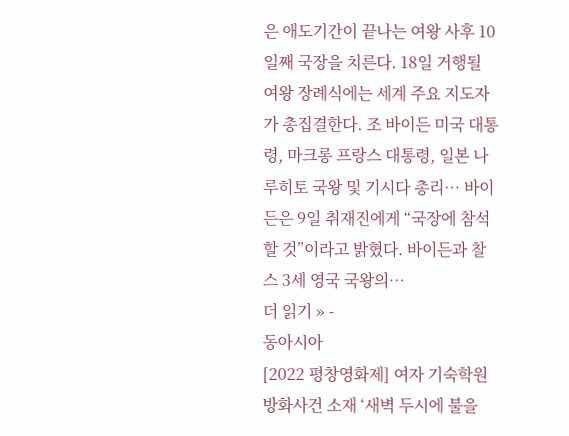은 애도기간이 끝나는 여왕 사후 10일째 국장을 치른다. 18일 거행될 여왕 장례식에는 세계 주요 지도자가 총집결한다. 조 바이든 미국 대통령, 마크롱 프랑스 대통령, 일본 나루히토 국왕 및 기시다 총리… 바이든은 9일 취재진에게 “국장에 참석할 것”이라고 밝혔다. 바이든과 찰스 3세 영국 국왕의…
더 읽기 » -
동아시아
[2022 평창영화제] 여자 기숙학원 방화사건 소재 ‘새벽 두시에 불을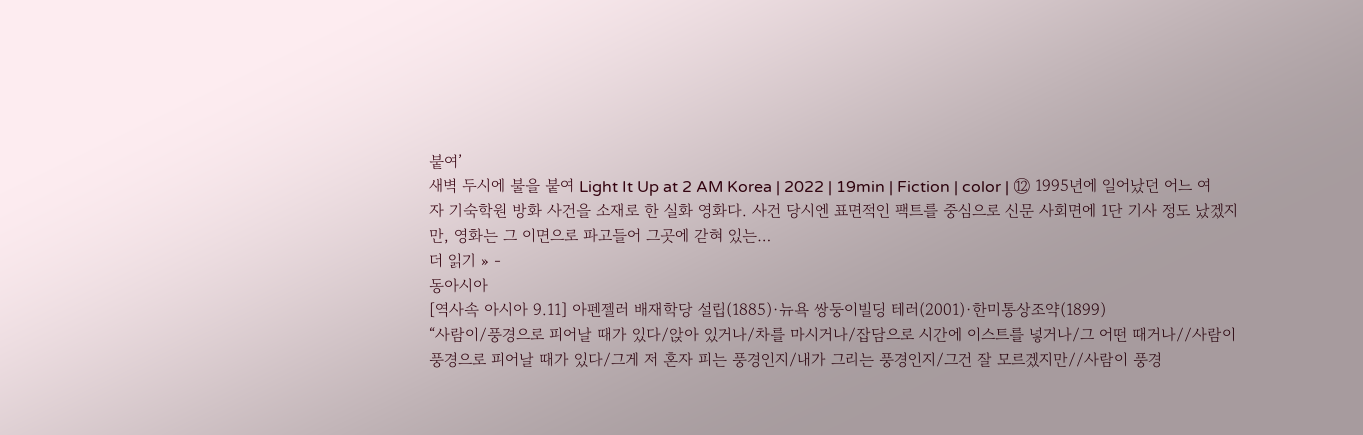붙여’
새벽 두시에 불을 붙여 Light It Up at 2 AM Korea | 2022 | 19min | Fiction | color | ⑫ 1995년에 일어났던 어느 여자 기숙학원 방화 사건을 소재로 한 실화 영화다. 사건 당시엔 표면적인 팩트를 중심으로 신문 사회면에 1단 기사 정도 났겠지만, 영화는 그 이면으로 파고들어 그곳에 갇혀 있는…
더 읽기 » -
동아시아
[역사속 아시아 9.11] 아펜젤러 배재학당 설립(1885)·뉴욕 쌍둥이빌딩 테러(2001)·한미통상조약(1899)
“사람이/풍경으로 피어날 때가 있다/앉아 있거나/차를 마시거나/잡담으로 시간에 이스트를 넣거나/그 어떤 때거나//사람이 풍경으로 피어날 때가 있다/그게 저 혼자 피는 풍경인지/내가 그리는 풍경인지/그건 잘 모르겠지만//사람이 풍경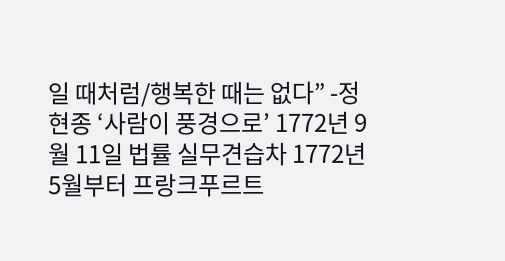일 때처럼/행복한 때는 없다” -정현종 ‘사람이 풍경으로’ 1772년 9월 11일 법률 실무견습차 1772년 5월부터 프랑크푸르트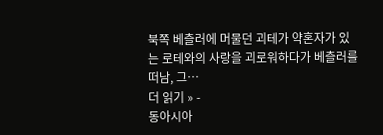북쪽 베츨러에 머물던 괴테가 약혼자가 있는 로테와의 사랑을 괴로워하다가 베츨러를 떠남, 그…
더 읽기 » -
동아시아